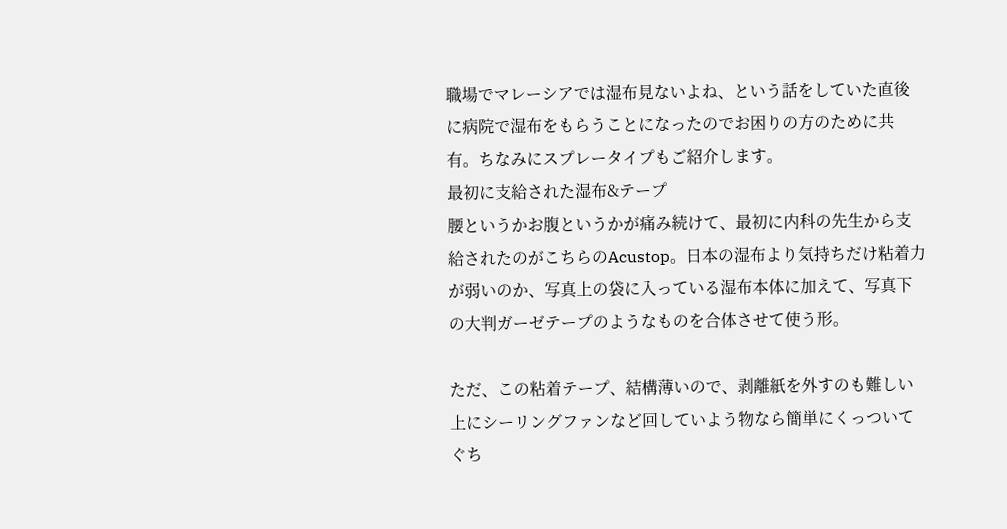職場でマレーシアでは湿布見ないよね、という話をしていた直後に病院で湿布をもらうことになったのでお困りの方のために共有。ちなみにスプレータイプもご紹介します。
最初に支給された湿布&テープ
腰というかお腹というかが痛み続けて、最初に内科の先生から支給されたのがこちらのAcustop。日本の湿布より気持ちだけ粘着力が弱いのか、写真上の袋に入っている湿布本体に加えて、写真下の大判ガーゼテープのようなものを合体させて使う形。

ただ、この粘着テープ、結構薄いので、剥離紙を外すのも難しい上にシーリングファンなど回していよう物なら簡単にくっついてぐち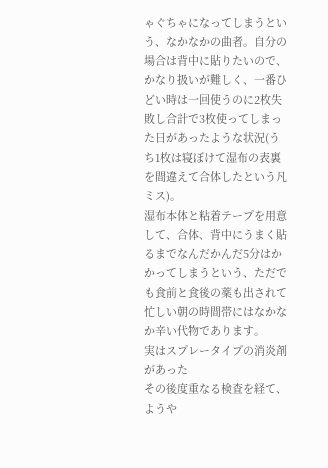ゃぐちゃになってしまうという、なかなかの曲者。自分の場合は背中に貼りたいので、かなり扱いが難しく、一番ひどい時は一回使うのに2枚失敗し合計で3枚使ってしまった日があったような状況(うち1枚は寝ぼけて湿布の表裏を間違えて合体したという凡ミス)。
湿布本体と粘着テープを用意して、合体、背中にうまく貼るまでなんだかんだ5分はかかってしまうという、ただでも食前と食後の薬も出されて忙しい朝の時間帯にはなかなか辛い代物であります。
実はスプレータイプの消炎剤があった
その後度重なる検査を経て、ようや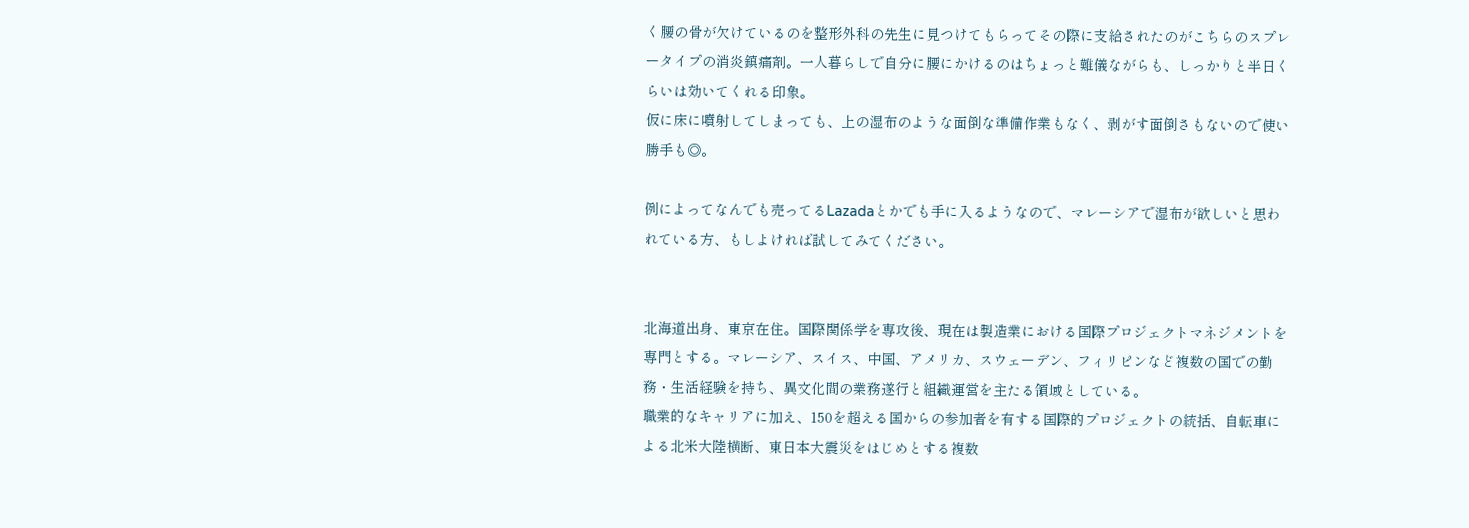く腰の骨が欠けているのを整形外科の先生に見つけてもらってその際に支給されたのがこちらのスプレータイプの消炎鎮痛剤。一人暮らしで自分に腰にかけるのはちょっと難儀ながらも、しっかりと半日くらいは効いてくれる印象。
仮に床に噴射してしまっても、上の湿布のような面倒な準備作業もなく、剥がす面倒さもないので使い勝手も◎。

例によってなんでも売ってるLazadaとかでも手に入るようなので、マレーシアで湿布が欲しいと思われている方、もしよければ試してみてください。


北海道出身、東京在住。国際関係学を専攻後、現在は製造業における国際プロジェクトマネジメントを専門とする。マレーシア、スイス、中国、アメリカ、スウェーデン、フィリピンなど複数の国での勤務・生活経験を持ち、異文化間の業務遂行と組織運営を主たる領域としている。
職業的なキャリアに加え、150を超える国からの参加者を有する国際的プロジェクトの統括、自転車による北米大陸横断、東日本大震災をはじめとする複数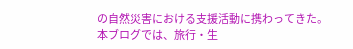の自然災害における支援活動に携わってきた。
本ブログでは、旅行・生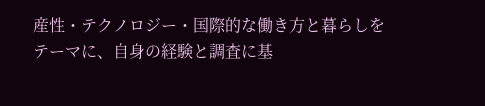産性・テクノロジー・国際的な働き方と暮らしをテーマに、自身の経験と調査に基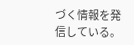づく情報を発信している。